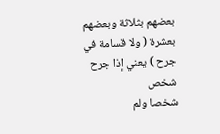بعضهم بثلاثة وبعضهم بعشرة ( ولا قسامة في جرح ) يعني إذا جرح شخص
شخصا ولم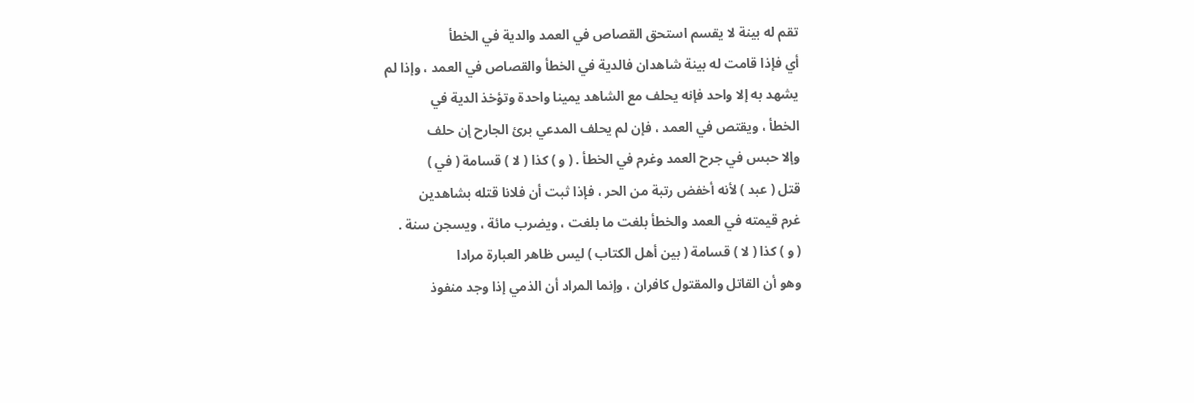تقم له بينة لا يقسم استحق القصاص في العمد والدية في الخطأ
أي فإذا قامت له بينة شاهدان فالدية في الخطأ والقصاص في العمد ، وإذا لم
يشهد به إلا واحد فإنه يحلف مع الشاهد يمينا واحدة وتؤخذ الدية في
الخطأ ، ويقتص في العمد ، فإن لم يحلف المدعي برئ الجارح إن حلف
وإلا حبس في جرح العمد وغرم في الخطأ . ( و ) كذا ( لا ) قسامة ( في )
قتل ( عبد ) لأنه أخفض رتبة من الحر ، فإذا ثبت أن فلانا قتله بشاهدين
غرم قيمته في العمد والخطأ بلغت ما بلغت ، ويضرب مائة ، ويسجن سنة .
( و ) كذا ( لا ) قسامة ( بين أهل الكتاب ) ليس ظاهر العبارة مرادا
وهو أن القاتل والمقتول كافران ، وإنما المراد أن الذمي إذا وجد منفوذ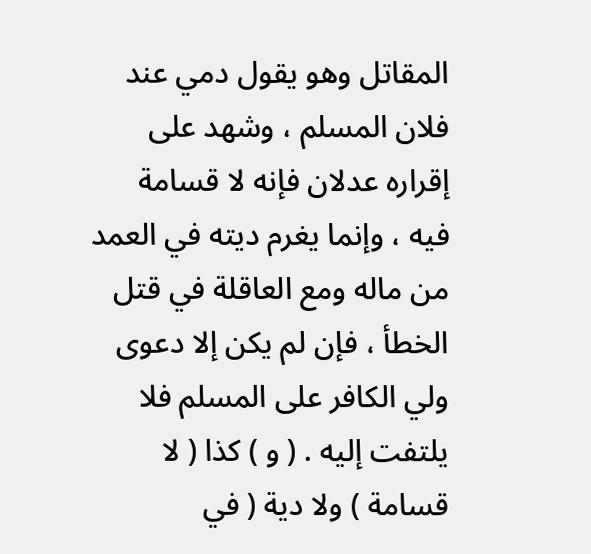المقاتل وهو يقول دمي عند فلان المسلم ، وشهد على إقراره عدلان فإنه لا قسامة
فيه ، وإنما يغرم ديته في العمد من ماله ومع العاقلة في قتل الخطأ ، فإن لم يكن إلا دعوى
ولي الكافر على المسلم فلا يلتفت إليه . ( و ) كذا ( لا قسامة ) ولا دية ( في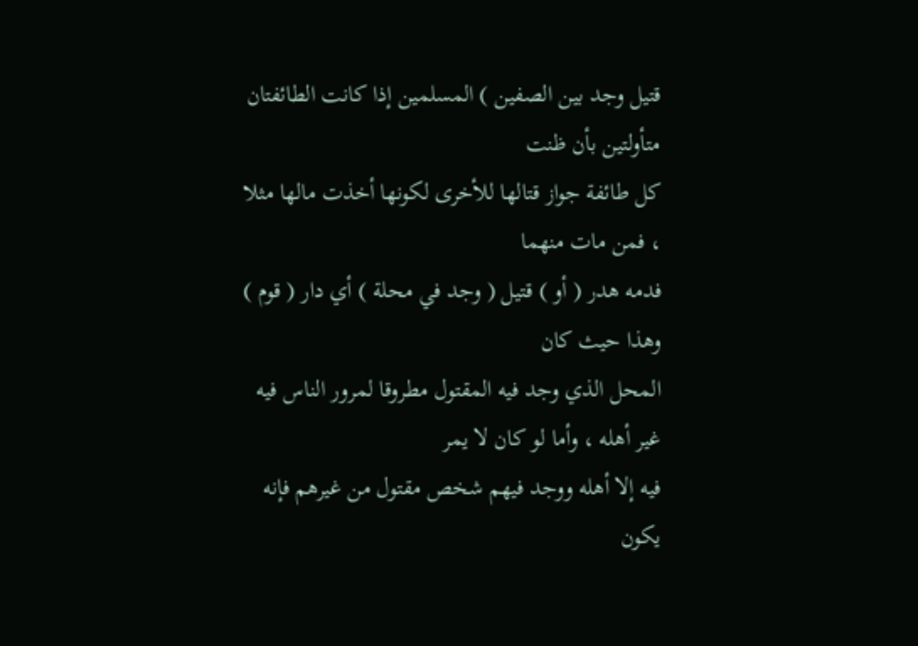قتيل وجد بين الصفين ) المسلمين إذا كانت الطائفتان متأولتين بأن ظنت
كل طائفة جواز قتالها للأخرى لكونها أخذت مالها مثلا ، فمن مات منهما
فدمه هدر ( أو ) قتيل ( وجد في محلة ) أي دار ( قوم ) وهذا حيث كان
المحل الذي وجد فيه المقتول مطروقا لمرور الناس فيه غير أهله ، وأما لو كان لا يمر
فيه إلا أهله ووجد فيهم شخص مقتول من غيرهم فإنه يكون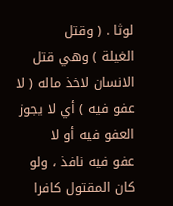لوثا . ( وقتل
الغيلة ) وهي قتل الانسان لاخذ ماله ( لا عفو فيه ) أي لا يجوز العفو فيه أو لا
عفو فيه نافذ ، ولو كان المقتول كافرا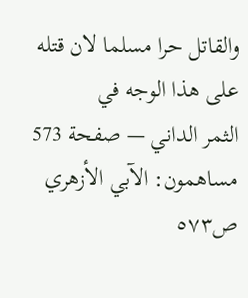والقاتل حرا مسلما لان قتله على هذا الوجه في
الثمر الداني — صفحة 573
مساهمون: الآبي الأزهري
ص٥٧٣